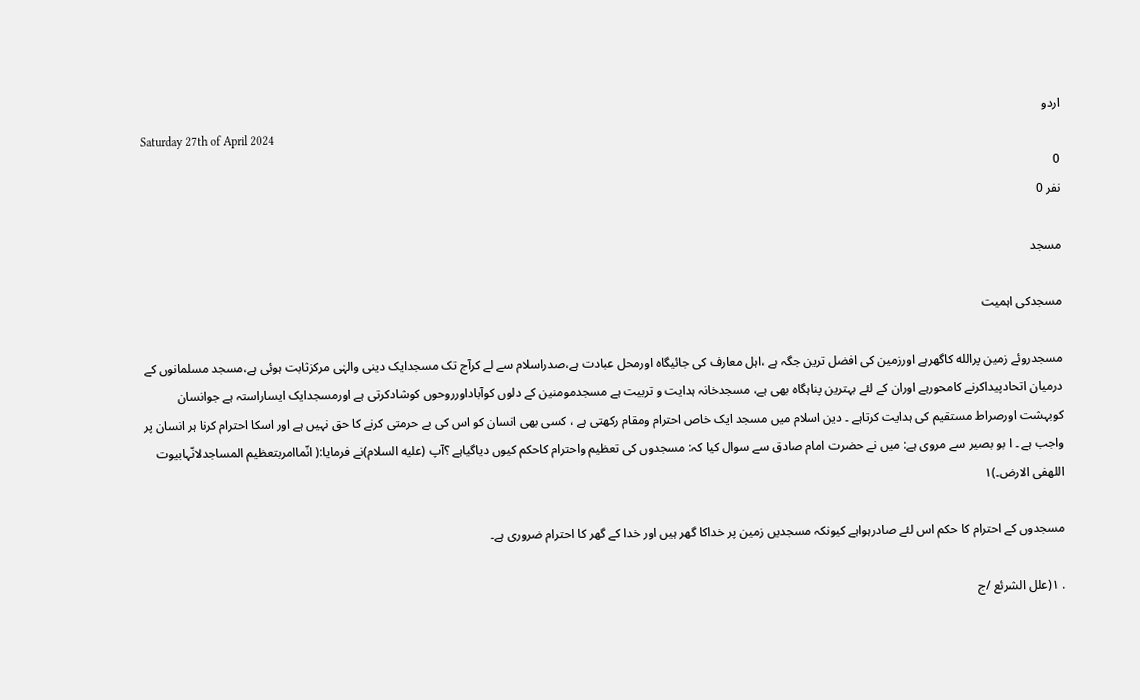اردو
Saturday 27th of April 2024
0
نفر 0

مسجد

مسجدکی اہمیت

مسجدروئے زمین پرالله کاگھرہے اورزمین کی افضل ترین جگہ ہے ،اہل معارف کی جائیگاہ اورمحل عبادت ہے،صدراسلام سے لے کرآج تک مسجدایک دینی والہٰی مرکزثابت ہوئی ہے،مسجد مسلمانوں کے درمیان اتحادپیداکرنے کامحورہے اوران کے لئے بہترین پناہگاہ بھی ہے، مسجدخانہ ہدایت و تربیت ہے مسجدمومنین کے دلوں کوآباداورروحوں کوشادکرتی ہے اورمسجدایک ایساراستہ ہے جوانسان کوبہشت اورصراط مستقیم کی ہدایت کرتاہے ۔ دین اسلام میں مسجد ایک خاص احترام ومقام رکھتی ہے ، کسی بھی انسان کو اس کی بے حرمتی کرنے کا حق نہیں ہے اور اسکا احترام کرنا ہر انسان پر واجب ہے ۔ ا بو بصیر سے مروی ہے: میں نے حضرت امام صادق سے سوال کیا کہ: مسجدوں کی تعظیم واحترام کاحکم کیوں دیاگیاہے ؟آپ (علیه السلام)نے فرمایا:( انّماامربتعظیم المساجدلانّہابیوت اللھفی الارض۔)١

مسجدوں کے احترام کا حکم اس لئے صادرہواہے کیونکہ مسجدیں زمین پر خداکا گھر ہیں اور خدا کے گھر کا احترام ضروری ہے۔

. ١(علل الشرئع /ج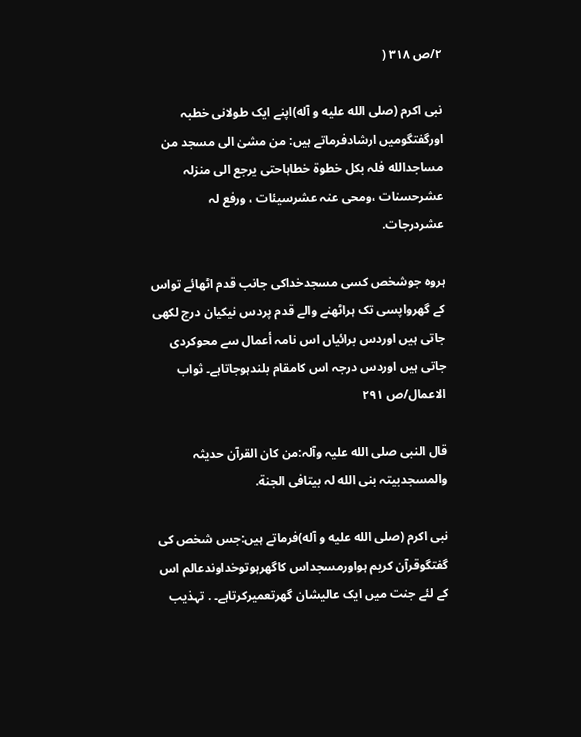٢/ص ٣١٨ (

نبی اکرم (صلی الله علیه و آله)اپنے ایک طولانی خطبہ اورگفتگومیں ارشادفرماتے ہیں: من مشیٰ الی مسجد من مساجدالله فلہ بکل خطوة خطاہاحتی یرجع الی منزلہ عشرحسنات ،ومحی عنہ عشرسیئات ، ورفع لہ عشردرجات.

ہروہ جوشخص کسی مسجدخداکی جانب قدم اٹھائے تواس کے گھرواپسی تک ہراٹھنے والے قدم پردس نیکیان درج لکھی جاتی ہیں اوردس برائیاں اس نامہ أعمال سے محوکردی جاتی ہیں اوردس درجہ اس کامقام بلندہوجاتاہے۔ ثواب الاعمال/ص ٢٩١

قال النبی صلی الله علیہ وآلہ:من کان القرآن حدیثہ والمسجدبیتہ بنی الله لہ بیتافی الجنة.

نبی اکرم (صلی الله علیه و آله)فرماتے ہیں:جس شخص کی گفتگوقرآن کریم ہواورمسجداس کاگھرہوتوخداوندعالم اس کے لئے جنت میں ایک عالیشان گھرتعمیرکرتاہے۔ . تہذیب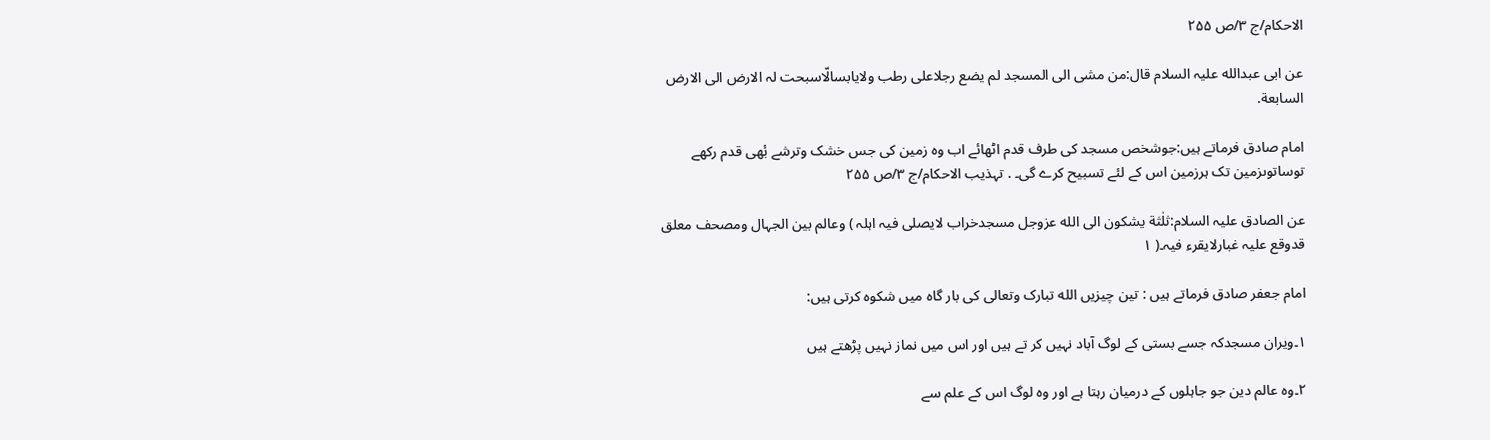الاحکام/ج ٣/ص ٢۵۵

عن ابی عبدالله علیہ السلام قال:من مشی الی المسجد لم یضع رجلاعلی رطب ولایابسالّاسبحت لہ الارض الی الارض السابعة.

امام صادق فرماتے ہیں:جوشخص مسجد کی طرف قدم اٹھائے اب وہ زمین کی جس خشک وترشے بٔھی قدم رکھے توساتوںزمین تک ہرزمین اس کے لئے تسبیح کرے گی۔ . تہذیب الاحکام/ج ٣/ص ٢۵۵

عن الصادق علیہ السلام:ثلٰثة یشکون الی الله عزوجل مسجدخراب لایصلی فیہ اہلہ ) وعالم بین الجہال ومصحف معلق قدوقع علیہ غبارلایقرء فیہ۔( ١

امام جعفر صادق فرماتے ہیں : تین چیزیں الله تبارک وتعالی کی بار گاہ میں شکوہ کرتی ہیں:

١۔ویران مسجدکہ جسے بستی کے لوگ آباد نہیں کر تے ہیں اور اس میں نماز نہیں پڑھتے ہیں

٢۔وہ عالم دین جو جاہلوں کے درمیان رہتا ہے اور وہ لوگ اس کے علم سے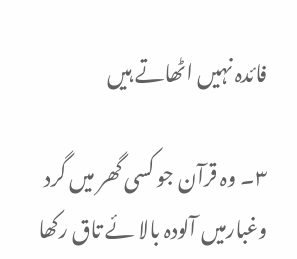فائدہ نہیں اٹھاتے ہیں

٣۔ وہ قرآن جو کسی گھر میں گرد وغبارمیں آلودہ بالا ئے تاق رکھا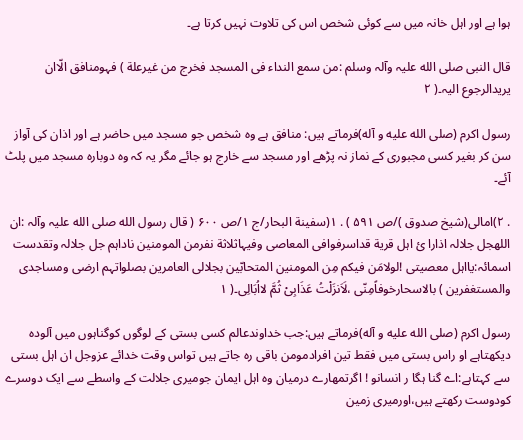ہوا ہے اور اہل خانہ میں سے کوئی شخص اس کی تلاوت نہیں کرتا ہے۔

قال النبی صلی الله علیہ وآلہ وسلم :من سمع النداء فی المسجد فخرج من غیرعلة ) فہومنافق الّاان یریدالرجوع الیہ۔( ٢

رسول اکرم (صلی الله علیه و آله)فرماتے ہیں: منافق ہے وہ شخص جو مسجد میں حاضر ہے اور اذان کی آواز سن کر بغیر کسی مجبوری کے نماز نہ پڑھے اور مسجد سے خارج ہو جائے مگر یہ کہ وہ دوبارہ مسجد میں پلٹ آئے۔

. ٢)امالی(شیخ صدوق )/ص ۵٩١ ) . ١(سفینة البحار/ج ١/ص ۶٠٠ ( قال رسول الله صلی الله علیہ وآلہ :ان اللھجل جلالہ اذارا یٔ اہل قریة قداسرفوافی المعاصی وفیہاثلاثة نفرمن المومنین ناداہم جل جلالہ وتقدست اسمائہ:یااہل معصیتی !لولامَن فیکم مِن المومنین المتحابّین بجلالی العامرین بصلواتہم ارضی ومساجدی والمستغفرین ) بالاسحارخوفاًمِنّی ،لَاَنزَلْتُ عَذَابِیْ ثُمَّ لااُبَالِی۔( ١

رسول اکرم (صلی الله علیه و آله)فرماتے ہیں:جب خداوندعالم کسی بستی کے لوگوں کوگناہوں میں آلودہ دیکھتاہے او راس بستی میں فقط تین افرادمومن باقی رہ جاتے ہیں تواس وقت خدائے عزوجل ان اہل بستی سے کہتاہے:اے گنا ہگا ر انسانو ! اگرتمھارے درمیان وہ اہل ایمان جومیری جلالت کے واسطے سے ایک دوسرے کودوست رکھتے ہیں،اورمیری زمین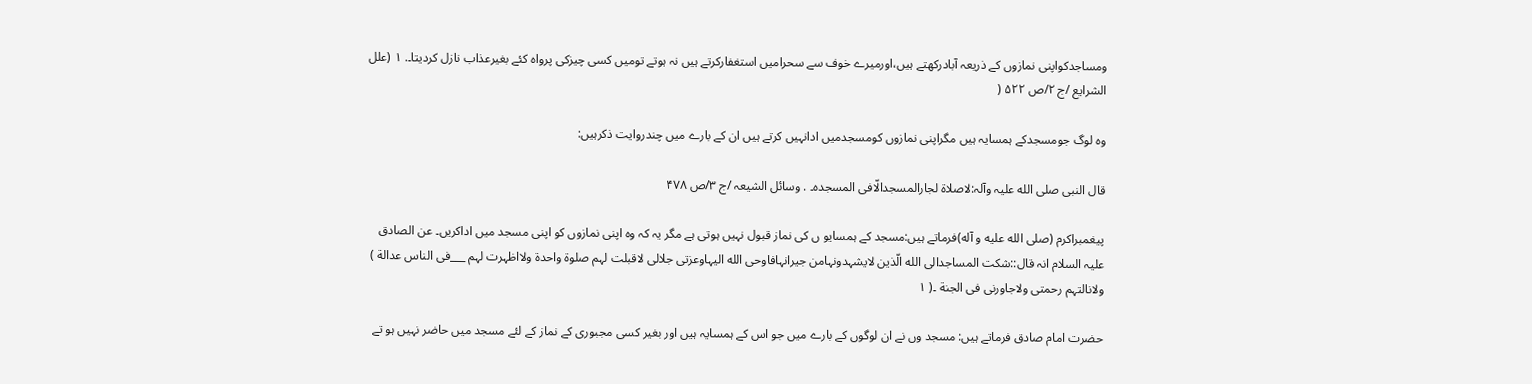ومساجدکواپنی نمازوں کے ذریعہ آبادرکھتے ہیں،اورمیرے خوف سے سحرامیں استغفارکرتے ہیں نہ ہوتے تومیں کسی چیزکی پرواہ کئے بغیرعذاب نازل کردیتا۔. ١ (علل الشرایع /ج ٢/ص ۵٢٢ (

وہ لوگ جومسجدکے ہمسایہ ہیں مگراپنی نمازوں کومسجدمیں ادانہیں کرتے ہیں ان کے بارے میں چندروایت ذکرہیں:

قال النبی صلی الله علیہ وآلہ:لاصلاة لجارالمسجدالّافی المسجدہ۔ . وسائل الشیعہ /ج ٣/ص ۴٧٨

پیغمبراکرم (صلی الله علیه و آله)فرماتے ہیں:مسجد کے ہمسایو ں کی نماز قبول نہیں ہوتی ہے مگر یہ کہ وہ اپنی نمازوں کو اپنی مسجد میں اداکریں۔ عن الصادق علیہ السلام انہ قال::شکت المساجدالی الله الّذین لایشہدونہامن جیرانہافاوحی الله الیہاوعزتی جلالی لاقبلت لہم صلوة واحدة ولااظہرت لہم ___فی الناس عدالة ) ولانالتہم رحمتی ولاجاورنی فی الجنة ۔( ١

حضرت امام صادق فرماتے ہیں: مسجد وں نے ان لوگوں کے بارے میں جو اس کے ہمسایہ ہیں اور بغیر کسی مجبوری کے نماز کے لئے مسجد میں حاضر نہیں ہو تے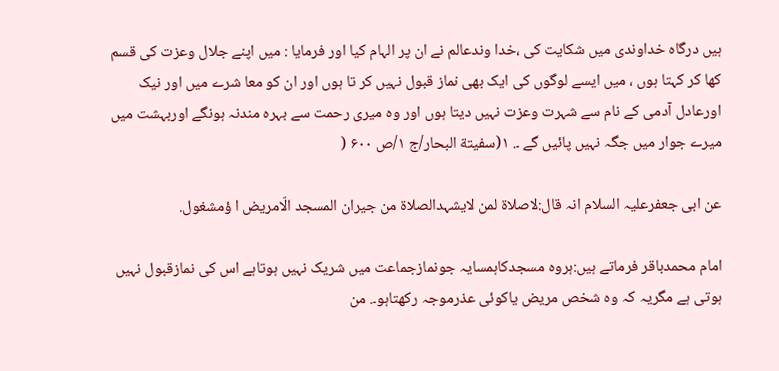ہیں درگاہ خداوندی میں شکایت کی ،خدا وندعالم نے ان پر الہام کیا اور فرمایا : میں اپنے جلال وعزت کی قسم کھا کر کہتا ہوں ، میں ایسے لوگوں کی ایک بھی نماز قبول نہیں کر تا ہوں اور ان کو معا شرے میں اور نیک اورعادل آدمی کے نام سے شہرت وعزت نہیں دیتا ہوں اور وہ میری رحمت سے بہرہ مندنہ ہونگے اوربہشت میں میرے جوار میں جگہ نہیں پائیں گے ۔. ١(سفیتة البحار/ج ١/ص ۶٠٠ (

عن ابی جعفرعلیہ السلام انہ قال:لاصلاة لمن لایشہدالصلاة من جیران المسجد الّامریض ا ؤمشغول.

امام محمدباقر فرماتے ہیں:ہروہ مسجدکاہمسایہ جونمازجماعت میں شریک نہیں ہوتاہے اس کی نمازقبول نہیں ہوتی ہے مگریہ کہ وہ شخص مریض یاکوئی عذرموجہ رکھتاہو۔. من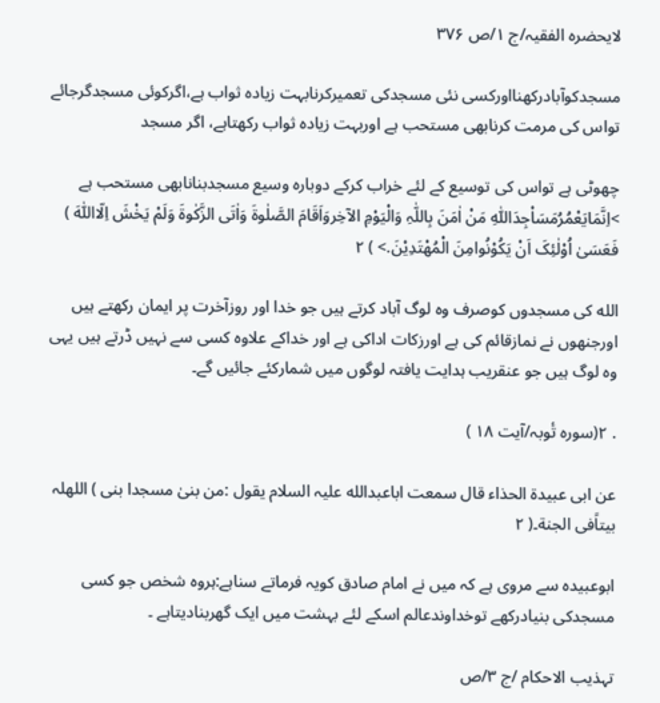لایحضرہ الفقیہ/ج ١/ص ٣٧۶

مسجدکوآبادرکھنااورکسی نئی مسجدکی تعمیرکرنابہت زیادہ ثواب ہے،اگرکوئی مسجدگرجائے تواس کی مرمت کرنابھی مستحب ہے اوربہت زیادہ ثواب رکھتاہے، اگر مسجد

چھوٹی ہے تواس کی توسیع کے لئے خراب کرکے دوبارہ وسیع مسجدبنانابھی مستحب ہے >اِنَّمَایَعْمُرُمَسَاْجِدَاللّٰہِ مَنْ اٰمَنَ بِاللّٰہِ وَالْیَوْمِ الآخِروَاَقَامَ الصَّلٰوةَ وَاٰتَی الزَّکٰوةَ وَلَمْ یَخْشَ اِلّااللّٰہَ ) فَعَسَیٰ اُوْلٰئِکَ اَنْ یَکُوْنُوامِنَ الْمُھْتَدِیْنَ.> ) ٢

الله کی مسجدوں کوصرف وہ لوگ آباد کرتے ہیں جو خدا اور روزآخرت پر ایمان رکھتے ہیں اورجنھوں نے نمازقائم کی ہے اورزکات اداکی ہے اور خداکے علاوہ کسی سے نہیں ڈرتے ہیں یہی وہ لوگ ہیں جو عنقریب ہدایت یافتہ لوگوں میں شمارکئے جائیں گے۔

. ٢(سورہ تٔوبہ/آیت ١٨ )

عن ابی عبیدة الحذاء قال سمعت اباعبدالله علیہ السلام یقول :من بنیٰ مسجدا بنی ) اللھلہ بیتاًفی الجنة۔( ٢

ابوعبیدہ سے مروی ہے کہ میں نے امام صادق کویہ فرماتے سناہے:ہروہ شخص جو کسی مسجدکی بنیادرکھے توخداوندعالم اسکے لئے بہشت میں ایک گھربنادیتاہے ۔

تہذیب الاحکام /ج ٣/ص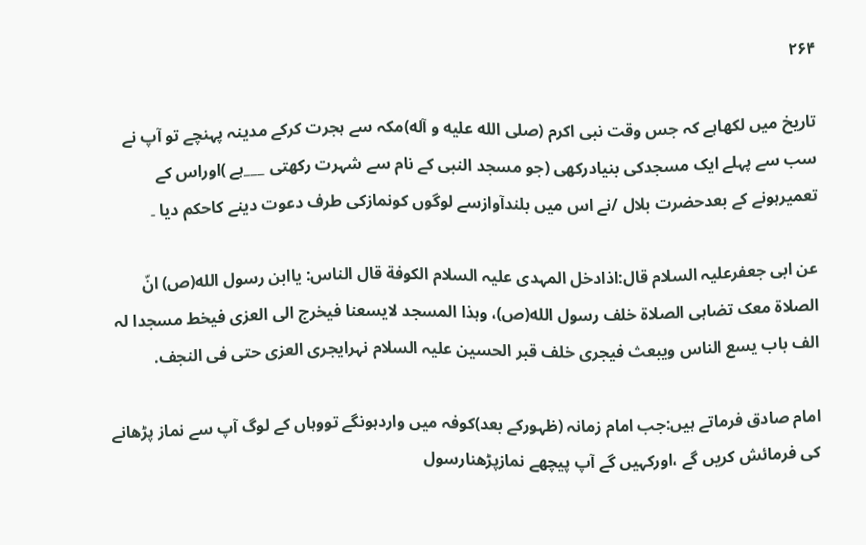٢۶۴

تاریخ میں لکھاہے کہ جس وقت نبی اکرم (صلی الله علیه و آله)مکہ سے ہجرت کرکے مدینہ پہنچے تو آپ نے سب سے پہلے ایک مسجدکی بنیادرکھی (جو مسجد النبی کے نام سے شہرت رکھتی ___ہے )اوراس کے تعمیرہونے کے بعدحضرت بلال /نے اس میں بلندآوازسے لوگوں کونمازکی طرف دعوت دینے کاحکم دیا ۔

عن ابی جعفرعلیہ السلام قال:اذادخل المہدی علیہ السلام الکوفة قال الناس: یاابن رسول الله(ص) انّ الصلاة معک تضاہی الصلاة خلف رسول الله(ص)، وہذا المسجد لایسعنا فیخرج الی العزی فیخط مسجدا لہ الف باب یسع الناس ویبعث فیجری خلف قبر الحسین علیہ السلام نہرایجری العزی حتی فی النجف.

امام صادق فرماتے ہیں:جب امام زمانہ (ظہورکے بعد)کوفہ میں واردہونگے تووہاں کے لوگ آپ سے نماز پڑھانے کی فرمائش کریں گے ،اورکہیں گے آپ پیچھے نمازپڑھنارسول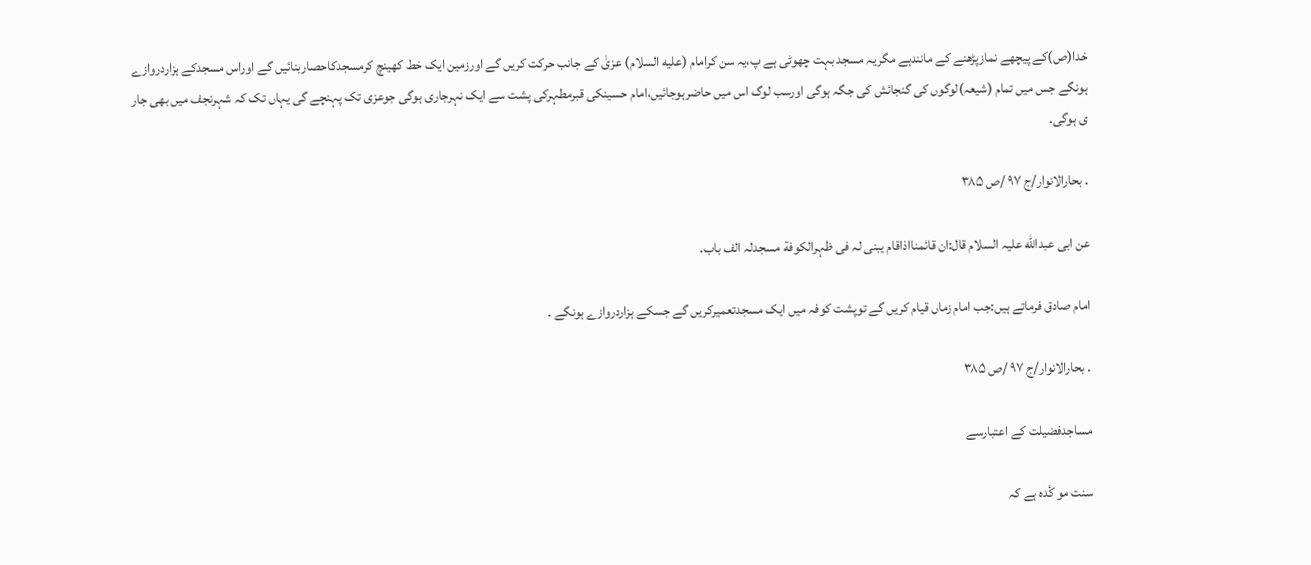خدا(ص)کے پیچھے نمازپڑھنے کے مانندہے مگریہ مسجد بہت چھوٹی ہے پ،یہ سن کرامام (علیه السلام) عزیٰ کے جانب حرکت کریں گے اورزمین ایک خط کھینچ کرمسجدکاحصاربنائیں گے اوراس مسجدکے ہزاردروازے ہونگے جس میں تمام (شیعہ)لوگوں کی گنجائش کی جگہ ہوگی اورسب لوگ اس میں حاضرہوجائیں،امام حسینکی قبرمطہرکی پشت سے ایک نہرجاری ہوگی جوعزی تک پہنچے گی یہاں تک کہ شہرنجف میں بھی جار ی ہوگی۔

. بحارالانوار/ج ٩٧ /ص ٣٨۵

عن ابی عبدالله علیہ السلام قال:ان قائمنااذاقام یبنی لہ فی ظہرالکوفة مسجدلہ الف باب.

امام صادق فرماتے ہیں:جب امام زماں قیام کریں گے توپشت کوفہ میں ایک مسجدتعمیرکریں گے جسکے ہزاردروازے ہونگے ۔

. بحارالانوار/ج ٩٧ /ص ٣٨۵

مساجدفضیلت کے اعتبارسے

سنت مو کٔدہ ہے کہ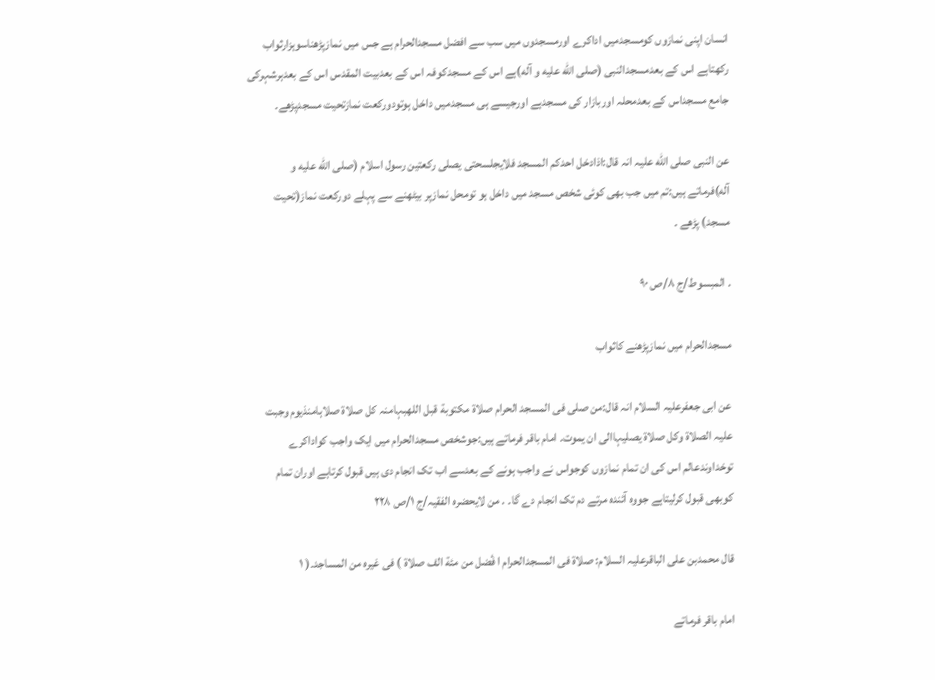انسان اپنی نمازوں کومسجدمیں اداکرے اورمسجدوں میں سب سے افضل مسجدالحرام ہے جس میں نمازپڑھناسوہزارثواب رکھتاہے اس کے بعدمسجدالنبی (صلی الله علیه و آله)ہے اس کے مسجدکوفہ اس کے بعدبیت المقدس اس کے بعدہرشہرکی جامع مسجداس کے بعدمحلہ اوربازار کی مسجدہے اورجیسے ہی مسجدمیں داخل ہوتودورکعت نمازتحیت مسجدپڑھے۔

عن النبی صلی الله علیہ انہ قال:اذادخل احدکم المسجد فلایجلسحتی یصلی رکعتین رسول اسلام (صلی الله علیه و آله)فرماتے ہیں:تم میں جب بھی کوئی شخص مسجد میں داخل ہو تومحل نمازپر بیٹھنے سے پہلے دورکعت نماز(تحیت مسجد) پڑھے ۔

. المبسوط/ج ٨/ص ٩٠

مسجدالحرام میں نمازپڑھنے کاثواب

عن ابی جعفرعلیہ السلام انہ قال:من صلی فی المسجد الحرام صلاة مکتوبة قبل اللھبہامنہ کل صلاة صلاہامنذیوم وجبت علیہ الصلاة وکل صلاة یصلیہاالی ان یموت. امام باقر فرماتے ہیں:جوشخص مسجدالحرام میں ایک واجب کواداکرے توخداوندعالم اس کی ان تمام نمازوں کوجواس نے واجب ہونے کے بعدسے اب تک انجام دی ہیں قبول کرتاہے اوران تمام کوبھی قبول کرلیتاہے جووہ آئندہ مرتے دم تک انجام دے گا۔ . من لایحضرہ الفقیہ/ج ١/ص ٢٢٨

قال محمدبن علی الباقرعلیہ السلام: صلاة فی المسجدالحرام ا فٔضل من مئة الف صلاة ) فی غیرہ من المساجد۔( ١

امام باقر فرماتے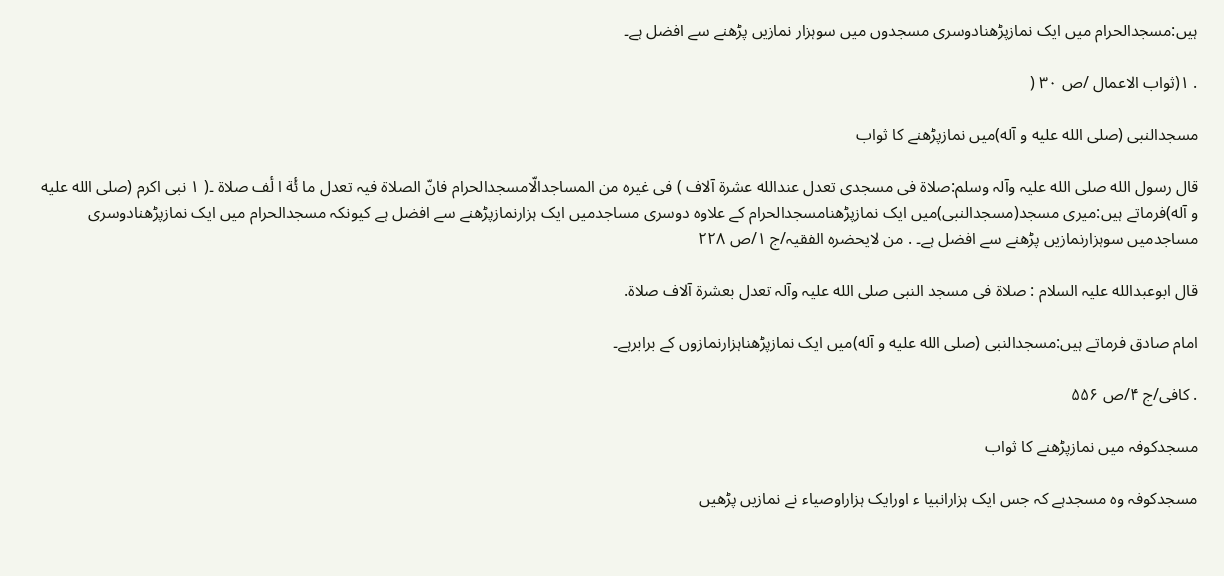ہیں:مسجدالحرام میں ایک نمازپڑھنادوسری مسجدوں میں سوہزار نمازیں پڑھنے سے افضل ہے۔

. ١(ثواب الاعمال /ص ٣٠ (

مسجدالنبی (صلی الله علیه و آله)میں نمازپڑھنے کا ثواب

قال رسول الله صلی الله علیہ وآلہ وسلم:صلاة فی مسجدی تعدل عندالله عشرة آلاف ) فی غیرہ من المساجدالّامسجدالحرام فانّ الصلاة فیہ تعدل ما ئٔة ا لٔف صلاة ۔( ١ نبی اکرم (صلی الله علیه و آله)فرماتے ہیں:میری مسجد(مسجدالنبی)میں ایک نمازپڑھنامسجدالحرام کے علاوہ دوسری مساجدمیں ایک ہزارنمازپڑھنے سے افضل ہے کیونکہ مسجدالحرام میں ایک نمازپڑھنادوسری مساجدمیں سوہزارنمازیں پڑھنے سے افضل ہے۔ . من لایحضرہ الفقیہ/ج ١/ص ٢٢٨

قال ابوعبدالله علیہ السلام : صلاة فی مسجد النبی صلی الله علیہ وآلہ تعدل بعشرة آلاف صلاة.

امام صادق فرماتے ہیں:مسجدالنبی (صلی الله علیه و آله)میں ایک نمازپڑھناہزارنمازوں کے برابرہے۔

. کافی/ج ۴/ص ۵۵۶

مسجدکوفہ میں نمازپڑھنے کا ثواب

مسجدکوفہ وہ مسجدہے کہ جس ایک ہزارانبیا ء اورایک ہزاراوصیاء نے نمازیں پڑھیں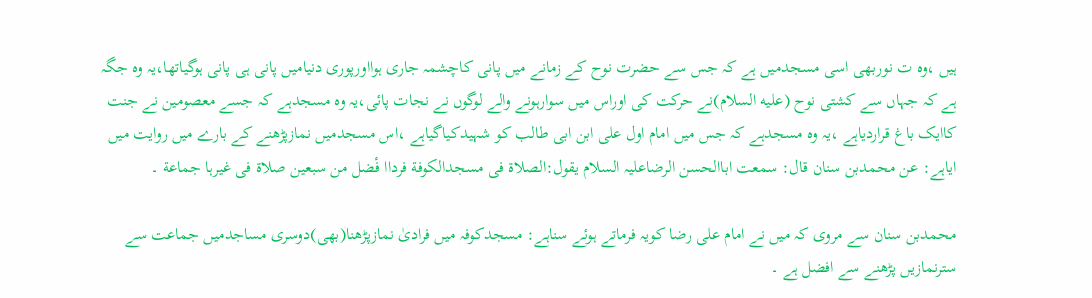ہیں ،وہ ت نوربھی اسی مسجدمیں ہے کہ جس سے حضرت نوح کے زمانے میں پانی کاچشمہ جاری ہوااورپوری دنیامیں پانی ہی پانی ہوگیاتھا،یہ وہ جگہ ہے کہ جہاں سے کشتی نوح (علیه السلام)نے حرکت کی اوراس میں سوارہونے والے لوگوں نے نجات پائی،یہ وہ مسجدہے کہ جسے معصومین نے جنت کاایک باغ قراردیاہے ،یہ وہ مسجدہے کہ جس میں امام اول علی ابن ابی طالب کو شہیدکیاگیاہے ،اس مسجدمیں نمازپڑھنے کے بارے میں روایت میں ایاہے: عن محمدبن سنان قال: سمعت اباالحسن الرضاعلیہ السلام یقول:الصلاة فی مسجدالکوفة فرداا فٔضل من سبعین صلاة فی غیرہا جماعة ۔

محمدبن سنان سے مروی کہ میں نے امام علی رضا کویہ فرماتے ہوئے سناہے: مسجدکوفہ میں فرادیٰ نمازپڑھنا(بھی)دوسری مساجدمیں جماعت سے سترنمازیں پڑھنے سے افضل ہے ۔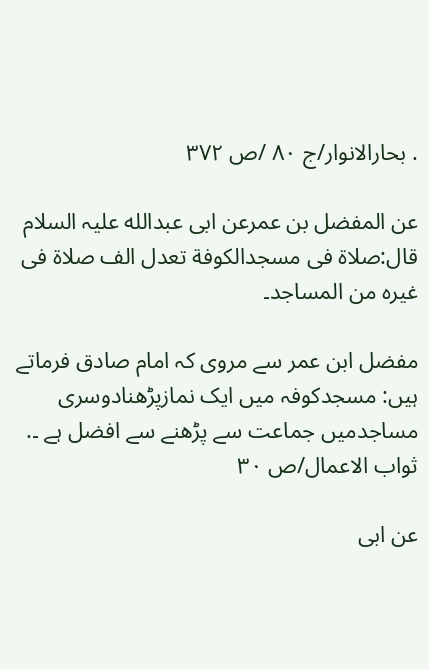. بحارالانوار/ج ٨٠ /ص ٣٧٢

عن المفضل بن عمرعن ابی عبدالله علیہ السلام قال:صلاة فی مسجدالکوفة تعدل الف صلاة فی غیرہ من المساجد۔

مفضل ابن عمر سے مروی کہ امام صادق فرماتے ہیں: مسجدکوفہ میں ایک نمازپڑھنادوسری مساجدمیں جماعت سے پڑھنے سے افضل ہے ۔. ثواب الاعمال/ص ٣٠

عن ابی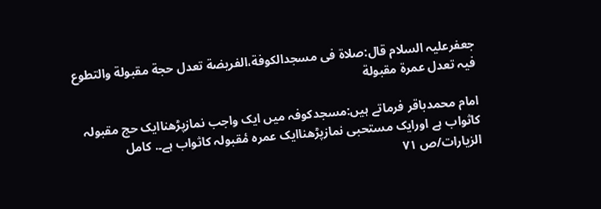جعفرعلیہ السلام قال:صلاة فی مسجدالکوفة،الفریضة تعدل حجة مقبولة والتطوع فیہ تعدل عمرة مقبولة

امام محمدباقر فرماتے ہیں:مسجدکوفہ میں ایک واجب نمازپڑھناایک حج مقبولہ کاثواب ہے اورایک مستحبی نمازپڑھناایک عمرہ مٔقبولہ کاثواب ہے۔. کامل الزیارات/ص ٧١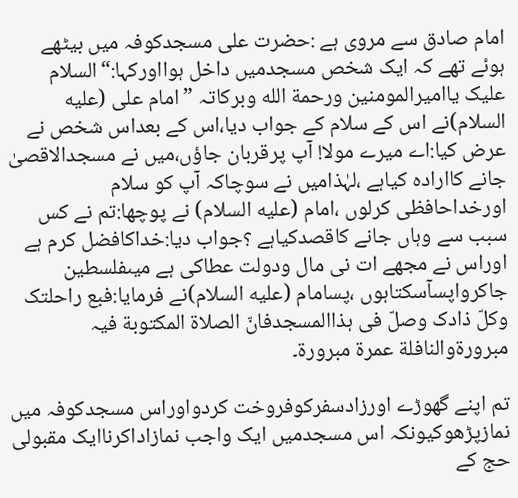امام صادق سے مروی ہے :حضرت علی مسجدکوفہ میں بیٹھے ہوئے تھے کہ ایک شخص مسجدمیں داخل ہوااورکہا:“السلام علیک یاامیرالمومنین ورحمة الله وبرکاتہ ”امام علی (علیه السلام)نے اس کے سلام کے جواب دیا،اس کے بعداس شخص نے عرض کیا:اے میرے مولا! آپ پرقربان جاؤں،میں نے مسجدالاقصیٰ جانے کاارادہ کیاہے ،لہٰذامیں نے سوچاکہ آپ کو سلام اورخداحافظی کرلوں ،امام (علیه السلام) نے پوچھا:تم نے کس سبب سے وہاں جانے کاقصدکیاہے ؟جواب دیا:خداکافضل کرم ہے اوراس نے مجھے ات نی مال ودولت عطاکی ہے میںفلسطین جاکرواپسآسکتاہوں ،پسامام (علیه السلام)نے فرمایا:فبع راحلتک وکلّ ذادک وصلّ فی ہذاالمسجدفانّ الصلاة المکتوبة فیہ مبرورةوالنافلة عمرة مبرورة۔

تم اپنے گھوڑے اورزادسفرکوفروخت کردواوراس مسجدکوفہ میں نمازپڑھوکیونکہ اس مسجدمیں ایک واجب نمازاداکرناایک مقبولی حج کے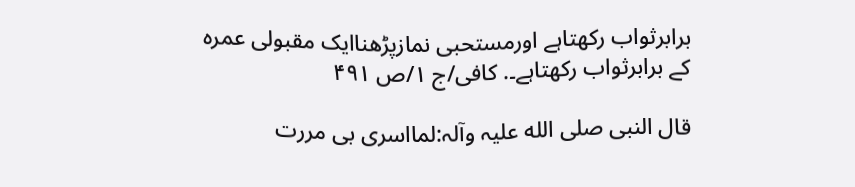برابرثواب رکھتاہے اورمستحبی نمازپڑھناایک مقبولی عمرہ کے برابرثواب رکھتاہے۔. کافی/ج ١/ص ۴٩١

قال النبی صلی الله علیہ وآلہ:لمااسری بی مررت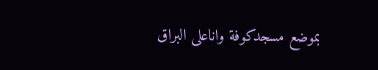بموضع مسجدکوفة واناعلی البراق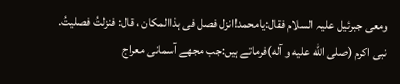ومعی جبرئیل علیہ السلام فقال:یامحمد!انزل فصل فی ہذاالمکان ، قال: فنزلتُ فصلیتُ. نبی اکرم (صلی الله علیه و آله)فرماتے ہیں:جب مجھے آسمانی معراج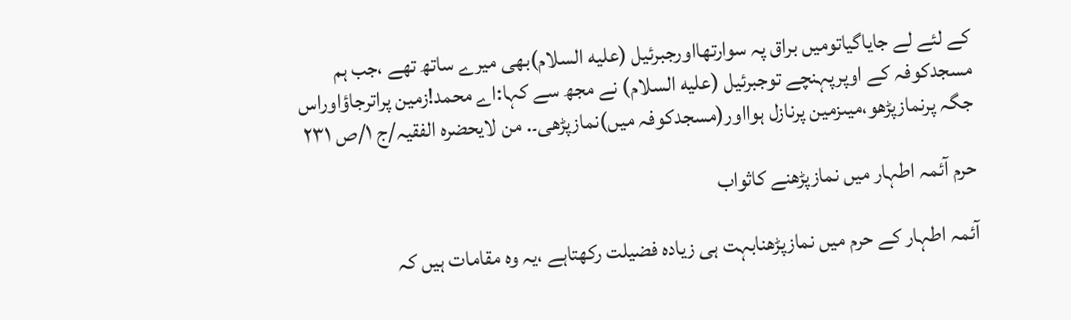کے لئے لے جایاگیاتومیں براق پہ سوارتھااورجبرئیل (علیه السلام)بھی میرے ساتھ تھے ،جب ہم مسجدکوفہ کے اوپرپہنچے توجبرئیل (علیه السلام) نے مجھ سے کہا:اے محمد!زمین پراترجاؤاوراس جگہ پرنمازپڑھو،میںزمین پرنازل ہوااور(مسجدکوفہ میں)نمازپڑھی۔. من لایحضرہ الفقیہ/ج ١/ص ٢٣١

حرم آئمہ اطہار میں نمازپڑھنے کاثواب

آئمہ اطہار کے حرم میں نمازپڑھنابہت ہی زیادہ فضیلت رکھتاہے ،یہ وہ مقامات ہیں کہ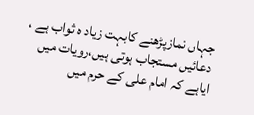جہاں نمازپڑھنے کابہت زیاد ہ ثواب ہے ، دعائیں مستجاب ہوتی ہیں،رویات میں ایاہے کہ امام علی کے حرم میں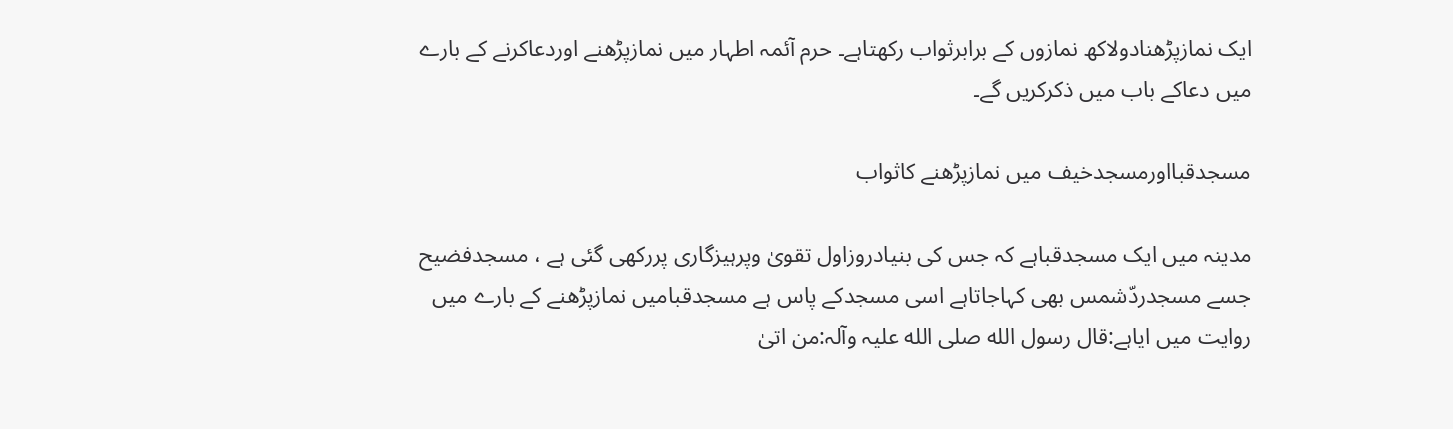ایک نمازپڑھنادولاکھ نمازوں کے برابرثواب رکھتاہے۔ حرم آئمہ اطہار میں نمازپڑھنے اوردعاکرنے کے بارے میں دعاکے باب میں ذکرکریں گے۔

مسجدقبااورمسجدخیف میں نمازپڑھنے کاثواب

مدینہ میں ایک مسجدقباہے کہ جس کی بنیادروزاول تقویٰ وپرہیزگاری پررکھی گئی ہے ، مسجدفضیح جسے مسجدردّشمس بھی کہاجاتاہے اسی مسجدکے پاس ہے مسجدقبامیں نمازپڑھنے کے بارے میں روایت میں ایاہے:قال رسول الله صلی الله علیہ وآلہ:من اتیٰ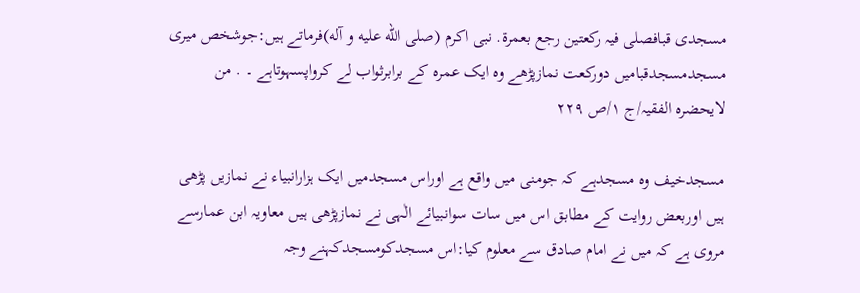مسجدی قبافصلی فیہ رکعتین رجع بعمرة. نبی اکرم (صلی الله علیه و آله)فرماتے ہیں:جوشخص میری مسجدمسجدقبامیں دورکعت نمازپڑھے وہ ایک عمرہ کے برابرثواب لے کرواپسہوتاہے ۔ . من لایحضرہ الفقیہ/ج ١/ص ٢٢٩

مسجدخیف وہ مسجدہے کہ جومنی میں واقع ہے اوراس مسجدمیں ایک ہزارانبیاء نے نمازیں پڑھی ہیں اوربعض روایت کے مطابق اس میں سات سوانبیائے الٰہی نے نمازپڑھی ہیں معاویہ ابن عمارسے مروی ہے کہ میں نے امام صادق سے معلوم کیا:اس مسجدکومسجدکہنے وجہ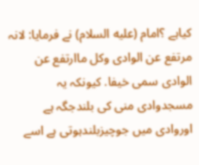کیاہے ؟امام (علیه السلام) نے فرمایا: لانہ مرتفع عن الوادی وکل ماارتفع عن الوادی سمی خیفا. کیونکہ یہ مسجدوادی منی کی بلندجگہ ہے اوروادی میں جوچیزبلندہوتی ہے اسے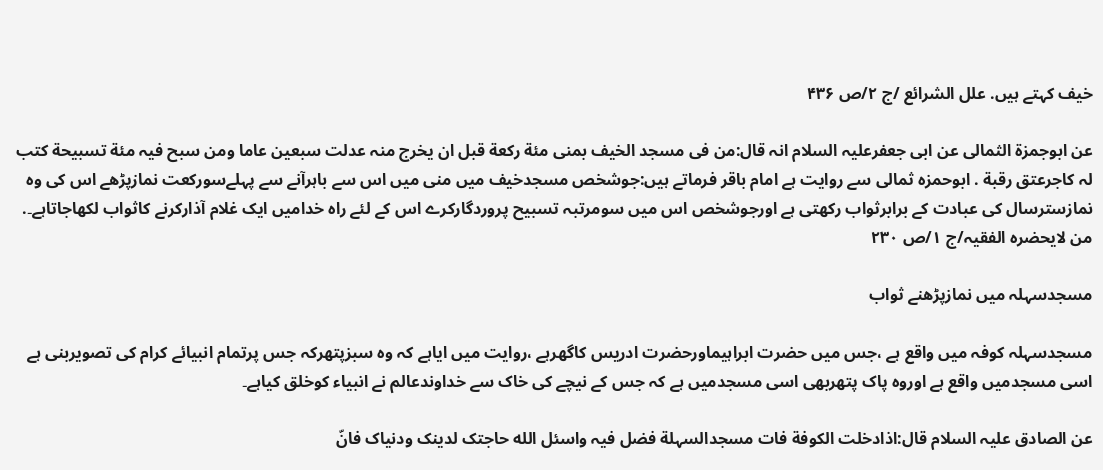خیف کہتے ہیں. علل الشرائع /ج ٢/ص ۴٣۶

عن ابوجمزة الثمالی عن ابی جعفرعلیہ السلام انہ قال:من فی مسجد الخیف بمنی مئة رکعة قبل ان یخرج منہ عدلت سبعین عاما ومن سبح فیہ مئة تسبیحة کتب لہ کاجرعتق رقبة . ابوحمزہ ثمالی سے روایت ہے امام باقر فرماتے ہیں:جوشخص مسجدخیف میں منی میں اس سے باہرآنے سے پہلےسورکعت نمازپڑھے اس کی وہ نمازسترسال کی عبادت کے برابرثواب رکھتی ہے اورجوشخص اس میں سومرتبہ تسبیح پروردگارکرے اس کے لئے راہ خدامیں ایک غلام آذارکرنے کاثواب لکھاجاتاہے۔. من لایحضرہ الفقیہ/ج ١/ص ٢٣٠

مسجدسہلہ میں نمازپڑھنے ثواب

مسجدسہلہ کوفہ میں واقع ہے ،جس میں حضرت ابراہیماورحضرت ادریس کاگھرہے ،روایت میں ایاہے کہ وہ سبزپتھرکہ جس پرتمام انبیائے کرام کی تصویربنی ہے اسی مسجدمیں واقع ہے اوروہ پاک پتھربھی اسی مسجدمیں ہے کہ جس کے نیچے کی خاک سے خداوندعالم نے انبیاء کوخلق کیاہے۔

عن الصادق علیہ السلام قال:اذادخلت الکوفة فات مسجدالسہلة فضل فیہ واسئل الله حاجتک لدینک ودنیاک فانّ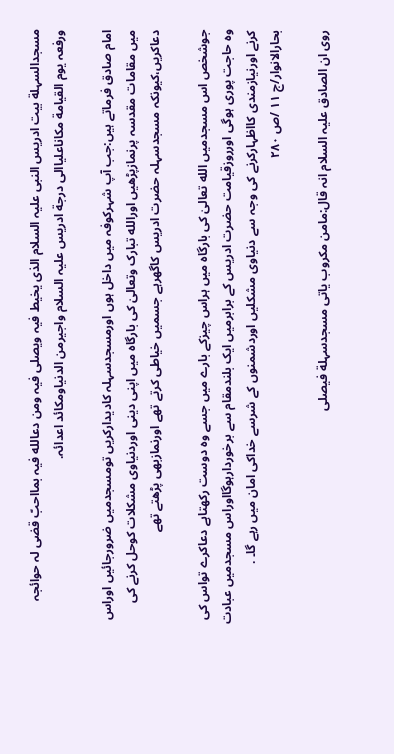مسجدالسہلة بیت ادریس النبی علیہ السلام الذی یخیط فیہ ویصلی فیہ ومن دعالله فیہ بمااحبّ قضی لہ حوائجہ ورفعہ یوم القیامة مکاناعلیاالی درجة ادریس علیہ السلام واجیرمن الدنیاومکائد اعدائہ.

امام صادق فرماتے ہیں:جب آپ شہرکوفہ میں داخل ہوں اورمسجدسہلہ کادیدارکریں تومسجدمیں ضرورجائیں اوراس میں مقامات مقدسہ پرنمازپڑھیں اورالله تبارک وتعالیٰ کی بارگاہ میں اپنی دینی اوردنیاوی مشکلات کوحل کرنے کی دعاکریں،کیونکہ مسجدسہلہ حضرت ادریس کاگھرہے جسمیں خیاطی کرتے تھے اورنمازبھی پڑھتے تھے

جوشخص اس مسجدمیں الله تعالیٰ کی بارگاہ میں ہراس چیزکے بارے میں جسے وہ دوست رکھتاہے دعاکرے تواس کی وہ حاجت پوری ہوگی اورروزقیامت حضرت ادریس کے برابرمیں ایک بلندمقام سے برخوردارہوگااوراس مسجدمیں عبادت کرنے اورنیازمندی کااظہارکرنے کی وجہ سے دنیاوی مشکلیں اوردشمنوں کے شرسے خداکی امان میں رہے گا۔ . بحارالانوار/ج ١١ /ص ٢٨٠

روی ان الصادق علیہ السلام انہ قال:مامن مکروب یاتی مسجدسہلة فیصلی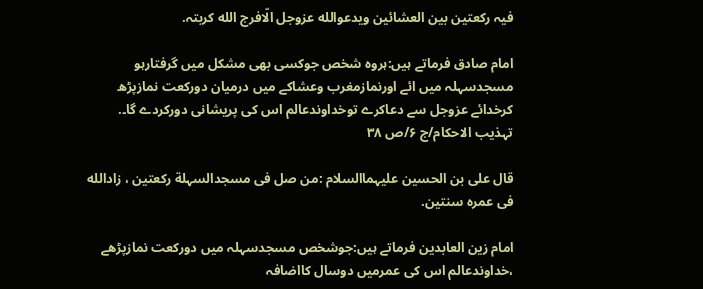فیہ رکعتین بین العشائین ویدعوالله عزوجل الّافرج الله کربتہ.

امام صادق فرماتے ہیں:ہروہ شخص جوکسی بھی مشکل میں گرفتارہو مسجدسہلہ میں ائے اورنمازمغرب وعشاکے میں درمیان دورکعت نمازپڑھ کرخدائے عزوجل سے دعاکرے توخداوندعالم اس کی پریشانی دورکردے گا۔. تہذیب الاحکام/ج ۶/ص ٣٨

قال علی بن الحسین علیہماالسلام :من صل فی مسجدالسہلة رکعتین ، زادالله فی عمرہ سنتین.

امام زین العابدین فرماتے ہیں:جوشخص مسجدسہلہ میں دورکعت نمازپڑھے ،خداوندعالم اس کی عمرمیں دوسال کااضافہ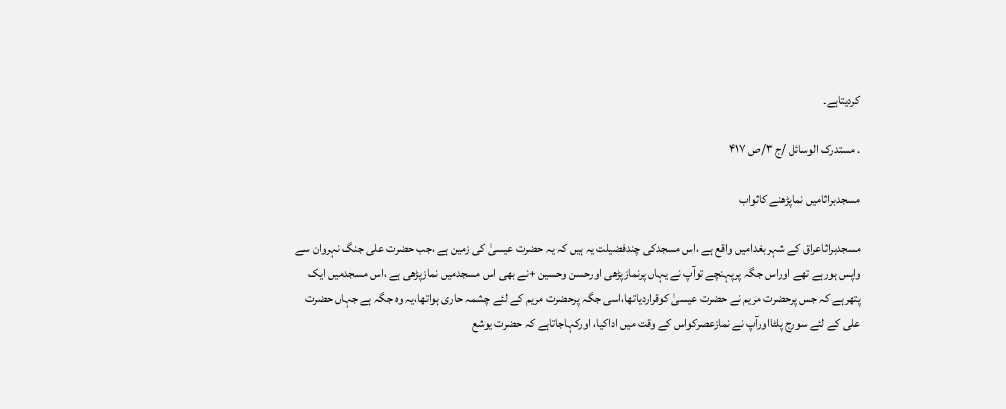کردیتاہے۔

. مستدرک الوسائل /ج ٣/ص ۴١٧

مسجدبراثامیں نماپڑھنے کاثواب

مسجدبراثاعراق کے شہربغدامیں واقع ہے ،اس مسجدکی چندفضیلت یہ ہیں کہ یہ حضرت عیسیٰ کی زمین ہے ،جب حضرت علی جنگ نہروان سے واپس ہورہے تھے اوراس جگہ پرپہنچے توآپ نے یہاں پرنمازپڑھی اورحسن وحسین +نے بھی اس مسجدمیں نمازپڑھی ہے ،اس مسجدمیں ایک پتھرہے کہ جس پرحضرت مریم نے حضرت عیسیٰ کوقراردیاتھا،اسی جگہ پرحضرت مریم کے لئے چشمہ حاری ہواتھا،یہ وہ جگہ ہے جہاں حضرت علی کے لئے سورج پلٹااورآپ نے نمازعصرکواس کے وقت میں اداکیا، اورکہاجاتاہے کہ حضرت یوشع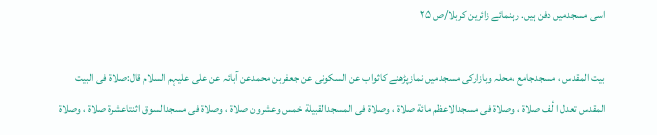اسی مسجدمیں دفن ہیں. رہنمائے زائرین کربلا/ص ٢۵

بیت المقدس ، مسجدجامع ،محلہ وبازارکی مسجدمیں نمازپڑھنے کاثواب عن السکونی عن جعفربن محمدعن آبائہ عن علی علیہم السلام قال:صلاة فی البیت المقدس تعدل ا لٔف صلاة ، وصلاة فی مسجدالاعظم مائة صلاة ، وصلاة فی المسجدالقبیلة خمس وعشرون صلاة ، وصلاة فی مسجدالسوق اثنتاعشرة صلاة ، وصلاة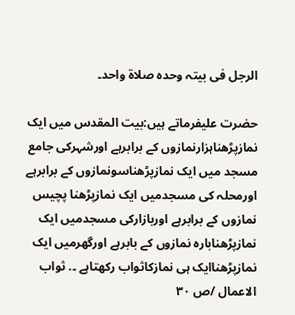الرجل فی بیتہ وحدہ صلاة واحد۔

حضرت علیفرماتے ہیں:بیت المقدس میں ایک نمازپڑھناہزارنمازوں کے برابرہے اورشہرکی جامع مسجد میں ایک نمازپڑھناسونمازوں کے برابرہے اورمحلہ کی مسجدمیں ایک نمازپڑھنا پچیس نمازوں کے برابرہے اوربازارکی مسجدمیں ایک نمازپڑھنابارہ نمازوں کے بابرہے اورگھرمیں ایک نمازپڑھناایک ہی نمازکاثواب رکھتاہے ۔. ثواب الاعمال /ص ٣٠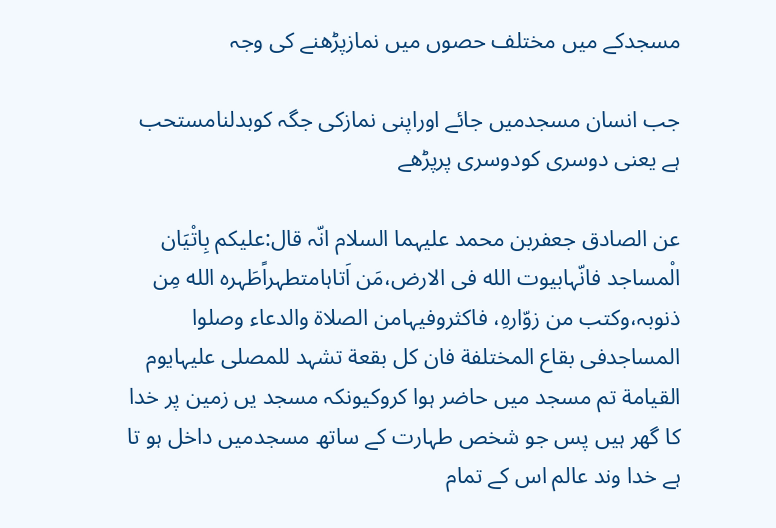مسجدکے میں مختلف حصوں میں نمازپڑھنے کی وجہ

جب انسان مسجدمیں جائے اوراپنی نمازکی جگہ کوبدلنامستحب ہے یعنی دوسری کودوسری پرپڑھے

عن الصادق جعفربن محمد علیہما السلام انّہ قال:علیکم بِاتْیَان الْمساجد فانّہابیوت الله فی الارض،مَن اَتاہامتطہراًطَہرہ الله مِن ذنوبہ،وکتب من زوّارہِ، فاکثروفیہامن الصلاة والدعاء وصلوا المساجدفی بقاع المختلفة فان کل بقعة تشہد للمصلی علیہایوم القیامة تم مسجد میں حاضر ہوا کروکیونکہ مسجد یں زمین پر خدا کا گھر ہیں پس جو شخص طہارت کے ساتھ مسجدمیں داخل ہو تا ہے خدا وند عالم اس کے تمام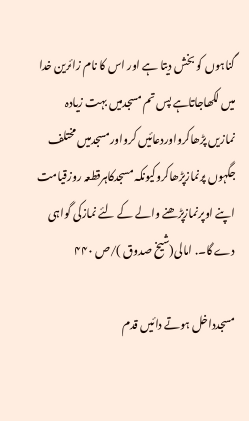گناہوں کو بخش دیتا ہے اور اس کا نام زائرین خدا میں لکھاجاتاہے پس تم مسجدمیں بہت زیادہ نمازیں پڑھاکرواوردعائیں کرواورمسجدمیں مختلف جگہوں پرنمازپڑھاکروکیونکہ مسجدکاہرقطعہ روزقیامت اپنے اوپرنمازپڑھنے والے کے لئے نمازکی گواہی دے گا۔. امالی(شیخ صدوق )/ص ۴۴٠

مسجدداخل ہوتے دائیں قدم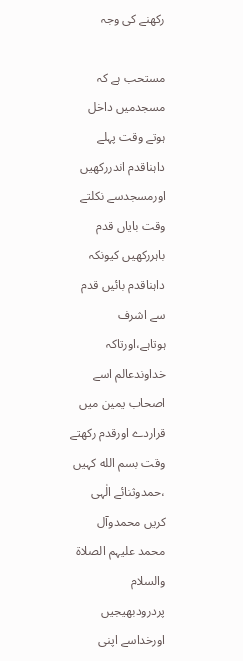رکھنے کی وجہ

مستحب ہے کہ مسجدمیں داخل ہوتے وقت پہلے داہناقدم اندررکھیں اورمسجدسے نکلتے وقت بایاں قدم باہررکھیں کیونکہ داہناقدم بائیں قدم سے اشرف ہوتاہے،اورتاکہ خداوندعالم اسے اصحاب یمین میں قراردے اورقدم رکھتے وقت بسم الله کہیں ،حمدوثنائے الٰہی کریں محمدوآل محمد علیہم الصلاة والسلام پردرودبھیجیں اورخداسے اپنی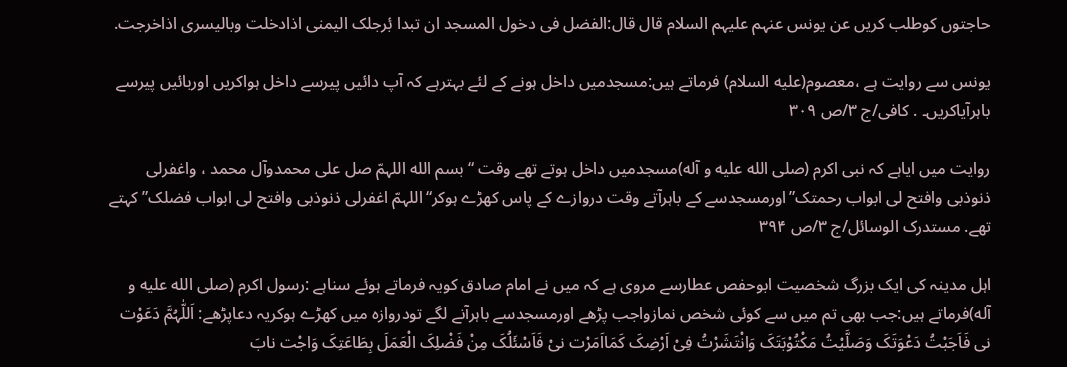حاجتوں کوطلب کریں عن یونس عنہم علیہم السلام قال قال:الفضل فی دخول المسجد ان تبدا بٔرجلک الیمنی اذادخلت وبالیسری اذاخرجت.

یونس سے روایت ہے ،معصوم(علیه السلام) فرماتے ہیں:مسجدمیں داخل ہونے کے لئے بہترہے کہ آپ دائیں پیرسے داخل ہواکریں اوربائیں پیرسے باہرآیاکریں۔ . کافی/ج ٣/ص ٣٠٩

روایت میں ایاہے کہ نبی اکرم (صلی الله علیه و آله)مسجدمیں داخل ہوتے تھے وقت “بسم الله اللہمّ صل علی محمدوآل محمد ، واغفرلی ذنوذبی وافتح لی ابواب رحمتک”اورمسجدسے کے باہرآتے وقت دروازے کے پاس کھڑے ہوکر“اللہمّ اغفرلی ذنوذبی وافتح لی ابواب فضلک”کہتے تھے. مستدرک الوسائل/ج ٣/ص ٣٩۴

اہل مدینہ کی ایک بزرگ شخصیت ابوحفص عطارسے مروی ہے کہ میں نے امام صادق کویہ فرماتے ہوئے سناہے :رسول اکرم (صلی الله علیه و آله)فرماتے ہیں:جب بھی تم میں سے کوئی شخص نمازواجب پڑھے اورمسجدسے باہرآنے لگے تودروازہ میں کھڑے ہوکریہ دعاپڑھے: اَللّٰہُمَّ دَعَوْت نی فَاَجَبْتُ دَعْوَتَکَ وَصَلَّیْتُ مَکْتُوْبَتَکَ وَانْتَشَرْتُ فِیْ اَرْضِکَ کَمَااَمَرْت نیْ فَاَسْئَلُکَ مِنْ فَضْلِکَ الْعَمَلَ بِطَاعَتِکَ وَاجْت نابَ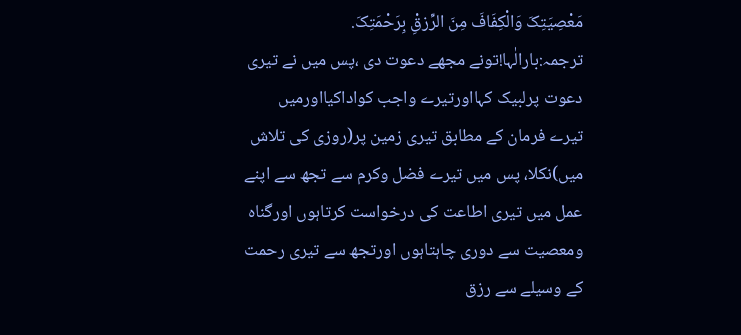مَعْصِیَتِکَ وَالْکِفَافَ مِنَ الرِّزقِْ بِرَحْمَتِکَ. ترجمہ:بارالٰہا!تونے مجھے دعوت دی ،پس میں نے تیری دعوت پرلبیک کہااورتیرے واجب کواداکیااورمیں تیرے فرمان کے مطابق تیری زمین پر(روزی کی تلاش میں)نکلا، پس میں تیرے فضل وکرم سے تجھ سے اپنے عمل میں تیری اطاعت کی درخواست کرتاہوں اورگناہ ومعصیت سے دوری چاہتاہوں اورتجھ سے تیری رحمت کے وسیلے سے رزق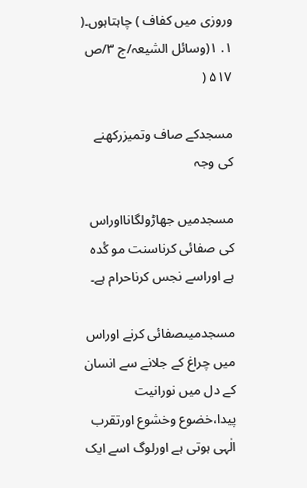وروزی میں کفاف ) چاہتاہوں۔( ١. ١(وسائل الشیعہ/ج ٣/ص ۵١٧ (

مسجدکے صاف وتمیزرکھنے کی وجہ

مسجدمیں جھاڑولگانااوراس کی صفائی کرناسنت مو کٔدہ ہے اوراسے نجس کرناحرام ہے۔

مسجدمیںصفائی کرنے اوراس میں چراغ کے جلانے سے انسان کے دل میں نورانیت پیدا،خضوع وخشوع اورتقرب الٰہی ہوتی ہے اورلوگ اسے ایک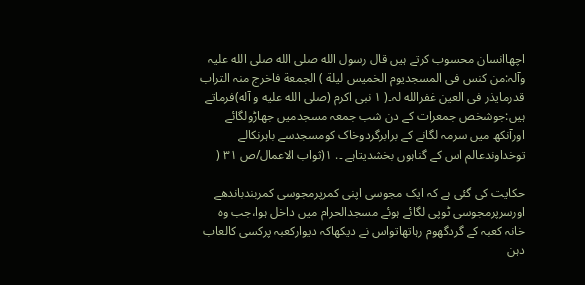اچھاانسان محسوب کرتے ہیں قال رسول الله صلی الله صلی الله علیہ وآلہ:من کنس فی المسجدیوم الخمیس لیلة ) الجمعة فاخرج منہ التراب قدرمایذر فی العین غفرالله لہ۔( ١ نبی اکرم (صلی الله علیه و آله)فرماتے ہیں:جوشخص جمعرات کے دن شب جمعہ مسجدمیں جھاڑولگائے اورآنکھ میں سرمہ لگانے کے برابرگردوخاک کومسجدسے باہرنکالے توخداوندعالم اس کے گناہوں بخشدیتاہے ۔. ١(ثواب الاعمال/ص ٣١ (

حکایت کی گئی ہے کہ ایک مجوسی اپنی کمرپرمجوسی کمربندباندھے اورسرپرمجوسی ٹوپی لگائے ہوئے مسجدالحرام میں داخل ہوا،جب وہ خانہ کعبہ کے گردگھوم رہاتھاتواس نے دیکھاکہ دیوارکعبہ پرکسی کالعاب دہن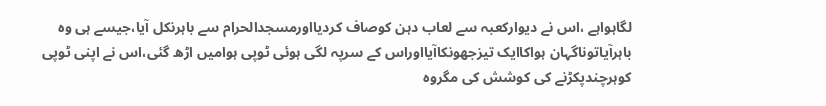لگاہواہے ،اس نے دیوارکعبہ سے لعاب دہن کوصاف کردیااورمسجدالحرام سے باہرنکل آیا،جیسے ہی وہ باہرآیاتوناگہان ہواکاایک تیزجھونکاآیااوراس کے سرپہ لگی ہوئی ٹوپی ہوامیں اڑھ گئی،اس نے اپنی ٹوپی کوہرچندپکڑنے کی کوشش کی مگروہ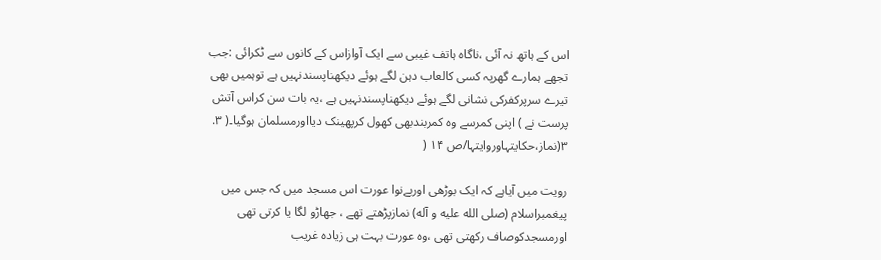اس کے ہاتھ نہ آئی ،ناگاہ ہاتف غیبی سے ایک آوازاس کے کانوں سے ٹکرائی :جب تجھے ہمارے گھرپہ کسی کالعاب دہن لگے ہوئے دیکھناپسندنہیں ہے توہمیں بھی تیرے سرپرکفرکی نشانی لگے ہوئے دیکھناپسندنہیں ہے ،یہ بات سن کراس آتش پرست نے ) اپنی کمرسے وہ کمربندبھی کھول کرپھینک دیااورمسلمان ہوگیا۔( ٣. ٣(نماز،حکایتہاوروایتہا/ص ١۴ (

رویت میں آیاہے کہ ایک بوڑھی اوربےنوا عورت اس مسجد میں کہ جس میں پیغمبراسلام (صلی الله علیه و آله) نمازپڑھتے تھے ، جھاڑو لگا یا کرتی تھی اورمسجدکوصاف رکھتی تھی ،وہ عورت بہت ہی زیادہ غریب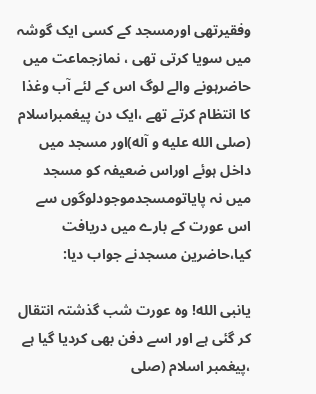وفقیرتھی اورمسجد کے کسی ایک گوشہ میں سویا کرتی تھی ، نمازجماعت میں حاضرہونے والے لوگ اس کے لئے آب وغذا کا انتظام کرتے تھے ،ایک دن پیغمبراسلام (صلی الله علیه و آله)اور مسجد میں داخل ہوئے اوراس ضعیفہ کو مسجد میں نہ پایاتومسجدموجودلوگوں سے اس عورت کے بارے میں دریافت کیا،حاضرین مسجدنے جواب دیا:

یانبی الله! وہ عورت شب گذشتہ انتقال کر گئی ہے اور اسے دفن بھی کردیا گیا ہے ،پیغمبر اسلام (صلی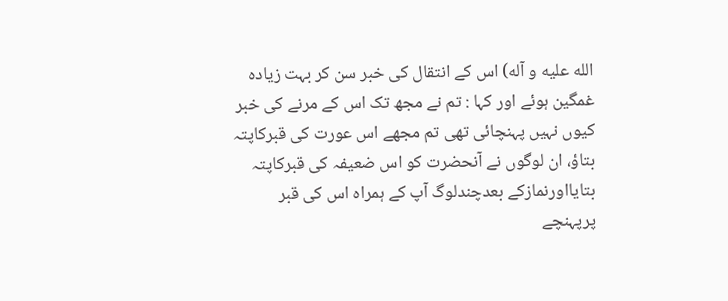الله علیه و آله) اس کے انتقال کی خبر سن کر بہت زیادہ غمگین ہوئے اور کہا : تم نے مجھ تک اس کے مرنے کی خبر کیوں نہیں پہنچائی تھی تم مجھے اس عورت کی قبرکاپتہ بتاؤ، ان لوگوں نے آنحضرت کو اس ضعیفہ کی قبرکاپتہ بتایااورنمازکے بعدچندلوگ آپ کے ہمراہ اس کی قبر پرپہنچے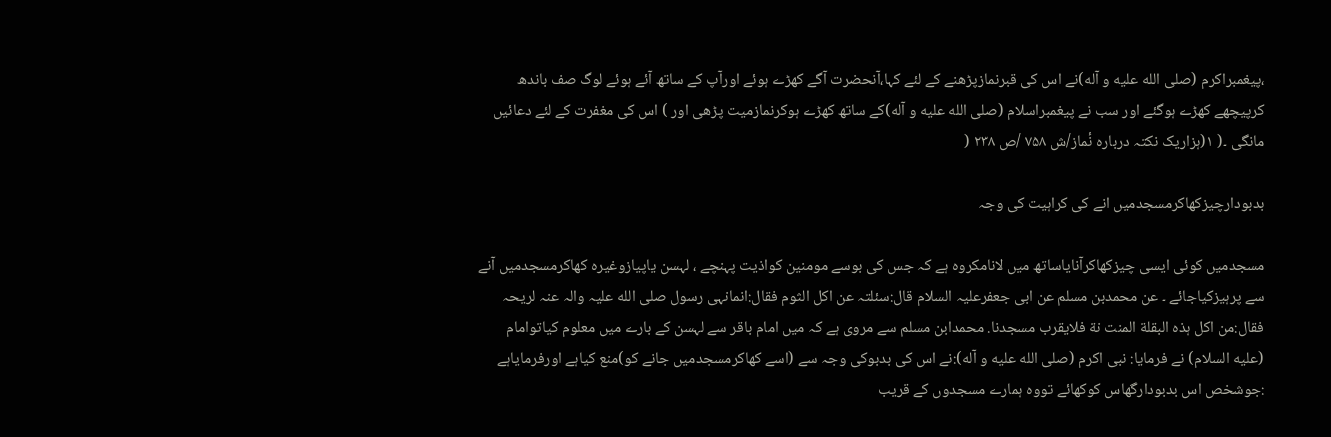،پیغمبراکرم (صلی الله علیه و آله)نے اس کی قبرنمازپڑھنے کے لئے کہا،آنحضرت آگے کھڑے ہوئے اورآپ کے ساتھ آئے ہوئے لوگ صف باندھ کرپیچھے کھڑے ہوگئے اور سب نے پیغمبراسلام (صلی الله علیه و آله)کے ساتھ کھڑے ہوکرنمازمیت پڑھی اور ) اس کی مغفرت کے لئے دعائیں مانگی ۔( ١(ہزاریک نکتہ دربارہ نٔماز/ش ٧۵٨ /ص ٢٣٨ (

بدبودارچیزکھاکرمسجدمیں انے کی کراہیت کی وجہ

مسجدمیں کوئی ایسی چیزکھاکرآنایاساتھ میں لانامکروہ ہے کہ جس کی بوسے مومنین کواذیت پہنچے ، لہسن یاپیازوغیرہ کھاکرمسجدمیں آنے سے پرہیزکیاجائے ۔ عن محمدبن مسلم عن ابی جعفرعلیہ السلام قال:سئلتہ عن اکل الثوم فقال:انمانہی رسول صلی الله علیہ والہ عنہ لریحہ فقال:من اکل ہذہ البقلة المنت نة فلایقرب مسجدنا. محمدابن مسلم سے مروی ہے کہ میں امام باقر سے لہسن کے بارے میں معلوم کیاتوامام (علیه السلام) نے فرمایا: نبی اکرم (صلی الله علیه و آله):نے اس کی بدبوکی وجہ سے (اسے کھاکرمسجدمیں جانے کو)منع کیاہے اورفرمایاہے :جوشخص اس بدبودارگھاس کوکھائے تووہ ہمارے مسجدوں کے قریب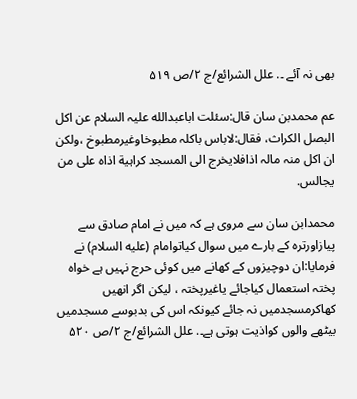بھی نہ آئے ۔. علل الشرائع/ج ٢/ص ۵١٩

عم محمدبن سان قال:سئلت اباعبدالله علیہ السلام عن اکل البصل الکراث، فقال:لاباس باکلہ مطبوخاوغیرمطبوخ ،ولکن ان اکل منہ مالہ اذافلایخرج الی المسجد کراہیة اذاہ علی من یجالس.

محمدابن سان سے مروی ہے کہ میں نے امام صادق سے پیازاورترہ کے بارے میں سوال کیاتوامام (علیه السلام) نے فرمایا:ان دوچیزوں کے کھانے میں کوئی حرج نہیں ہے خواہ پختہ استعمال کیاجائے یاغیرپختہ ، لیکن اگر انھیں کھاکرمسجدمیں نہ جائے کیونکہ اس کی بدبوسے مسجدمیں بیٹھے والوں کواذیت ہوتی ہے۔. علل الشرائع/ج ٢/ص ۵٢٠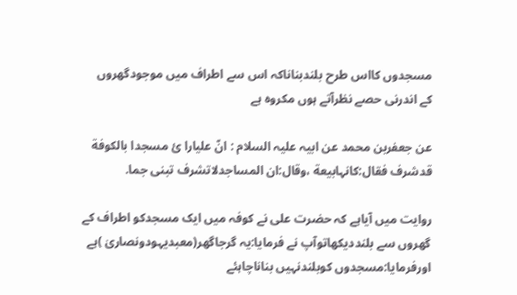مسجدوں کااس طرح بلندبناناکہ اس سے اطراف میں موجودگھروں کے اندرنی حصے نظرآتے ہوں مکروہ ہے

عن جعفربن محمد عن ابیہ علیہ السلام : انّ علیارا یٔ مسجدا بالکوفة قدشرف فقال:کانہابیعة ،وقال:ان المساجدلاتشرف تبنی جما.

روایت میں آیاہے کہ حضرت علی نے کوفہ میں ایک مسجدکو اطراف کے گھروں سے بلنددیکھاتوآپ نے فرمایا:یہ گرجاگھر(معبدیہودونصاریٰ )ہے اورفرمایا:مسجدوں کوبلندنہیں بناناچاہئے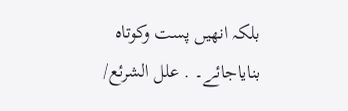بلکہ انھیں پست وکوتاہ بنایاجائے۔ . علل الشرئع/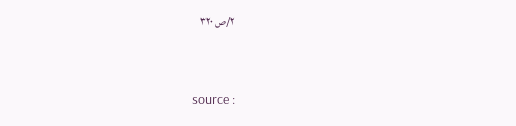٢/ص ٣٢٠


source :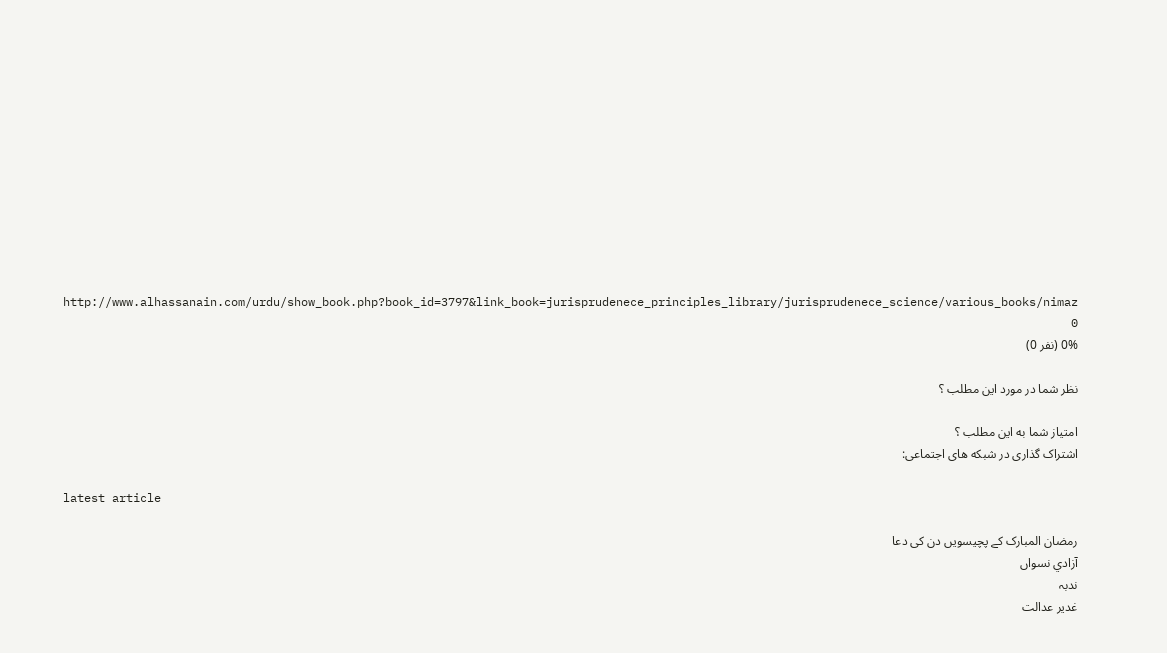http://www.alhassanain.com/urdu/show_book.php?book_id=3797&link_book=jurisprudenece_principles_library/jurisprudenece_science/various_books/nimaz
0
0% (نفر 0)

نظر شما در مورد این مطلب ؟

امتیاز شما به این مطلب ؟
اشتراک گذاری در شبکه های اجتماعی:

latest article

رمضان المبارک کے پچیسویں دن کی دعا
آزادي نسواں
ندبہ
غدیر عدالت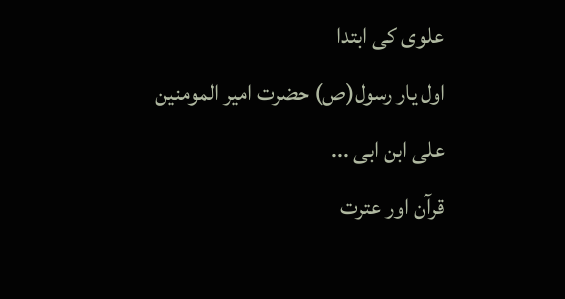علوی کی ابتدا
اول یار رسول(ص) حضرت امیر المومنین علی ابن ابی ...
قرآن اور عترت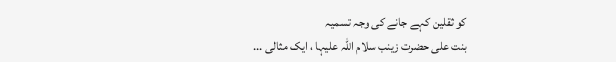کو ثقلین کہے جانے کی وجہ تسمیہ
بنت علی حضرت زینب سلام اللہ علیہا ، ایک مثالی ...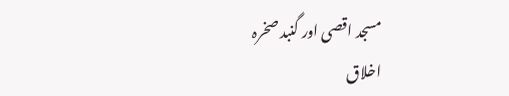مسجد اقصی اور گنبد صخرہ
اخلاق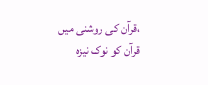،قرآن کی روشنی میں
قرآن کو نوک نیزہ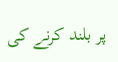پر بلند کرنے کی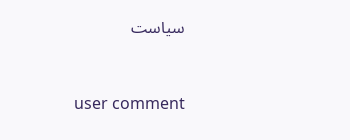سیاست


user comment